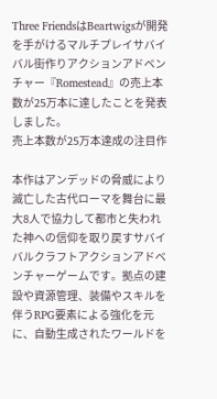Three FriendsはBeartwigsが開発を手がけるマルチプレイサバイバル街作りアクションアドベンチャー『Romestead』の売上本数が25万本に達したことを発表しました。
売上本数が25万本達成の注目作

本作はアンデッドの脅威により滅亡した古代ローマを舞台に最大8人で協力して都市と失われた神への信仰を取り戻すサバイバルクラフトアクションアドベンチャーゲームです。拠点の建設や資源管理、装備やスキルを伴うRPG要素による強化を元に、自動生成されたワールドを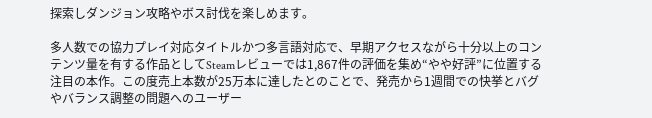探索しダンジョン攻略やボス討伐を楽しめます。

多人数での協力プレイ対応タイトルかつ多言語対応で、早期アクセスながら十分以上のコンテンツ量を有する作品としてSteamレビューでは1,867件の評価を集め“やや好評”に位置する注目の本作。この度売上本数が25万本に達したとのことで、発売から1週間での快挙とバグやバランス調整の問題へのユーザー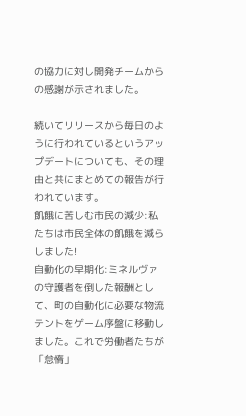の協力に対し開発チームからの感謝が示されました。

続いてリリースから毎日のように行われているというアップデートについても、その理由と共にまとめての報告が行われています。
飢餓に苦しむ市民の減少:私たちは市民全体の飢餓を減らしました!
自動化の早期化:ミネルヴァの守護者を倒した報酬として、町の自動化に必要な物流テントをゲーム序盤に移動しました。これで労働者たちが「怠惰」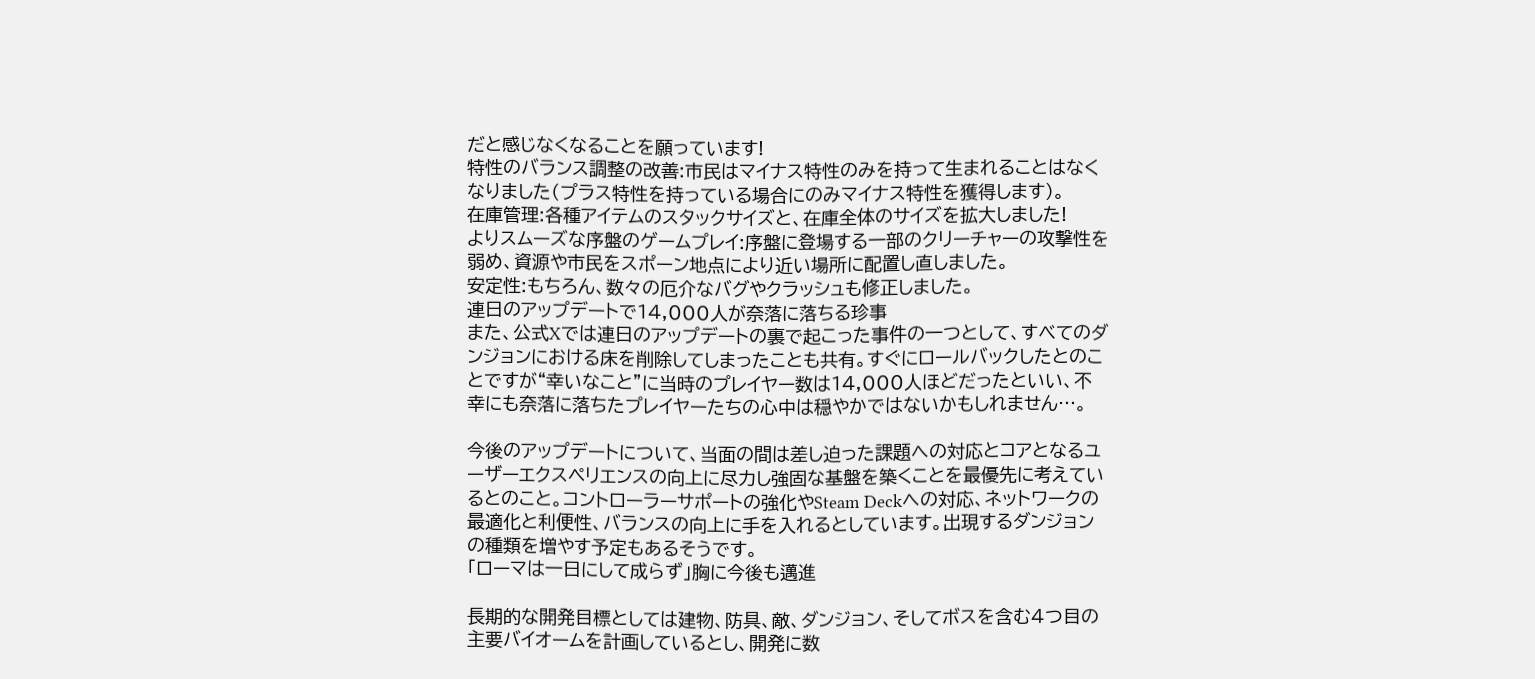だと感じなくなることを願っています!
特性のバランス調整の改善:市民はマイナス特性のみを持って生まれることはなくなりました(プラス特性を持っている場合にのみマイナス特性を獲得します)。
在庫管理:各種アイテムのスタックサイズと、在庫全体のサイズを拡大しました!
よりスムーズな序盤のゲームプレイ:序盤に登場する一部のクリーチャーの攻撃性を弱め、資源や市民をスポーン地点により近い場所に配置し直しました。
安定性:もちろん、数々の厄介なバグやクラッシュも修正しました。
連日のアップデートで14,000人が奈落に落ちる珍事
また、公式Xでは連日のアップデートの裏で起こった事件の一つとして、すべてのダンジョンにおける床を削除してしまったことも共有。すぐにロールバックしたとのことですが“幸いなこと”に当時のプレイヤー数は14,000人ほどだったといい、不幸にも奈落に落ちたプレイヤーたちの心中は穏やかではないかもしれません…。

今後のアップデートについて、当面の間は差し迫った課題への対応とコアとなるユーザーエクスペリエンスの向上に尽力し強固な基盤を築くことを最優先に考えているとのこと。コントローラーサポートの強化やSteam Deckへの対応、ネットワークの最適化と利便性、バランスの向上に手を入れるとしています。出現するダンジョンの種類を増やす予定もあるそうです。
「ローマは一日にして成らず」胸に今後も邁進

長期的な開発目標としては建物、防具、敵、ダンジョン、そしてボスを含む4つ目の主要バイオームを計画しているとし、開発に数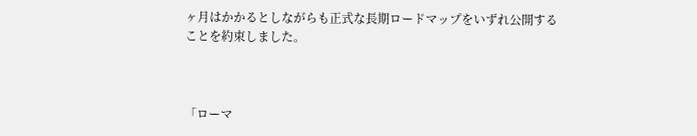ヶ月はかかるとしながらも正式な長期ロードマップをいずれ公開することを約束しました。



「ローマ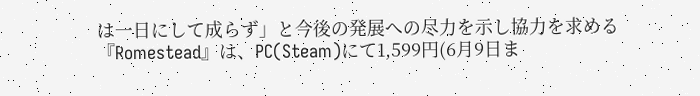は一日にして成らず」と今後の発展への尽力を示し協力を求める『Romestead』は、PC(Steam)にて1,599円(6月9日ま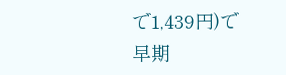で1,439円)で早期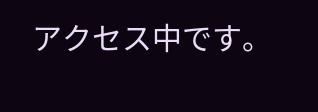アクセス中です。